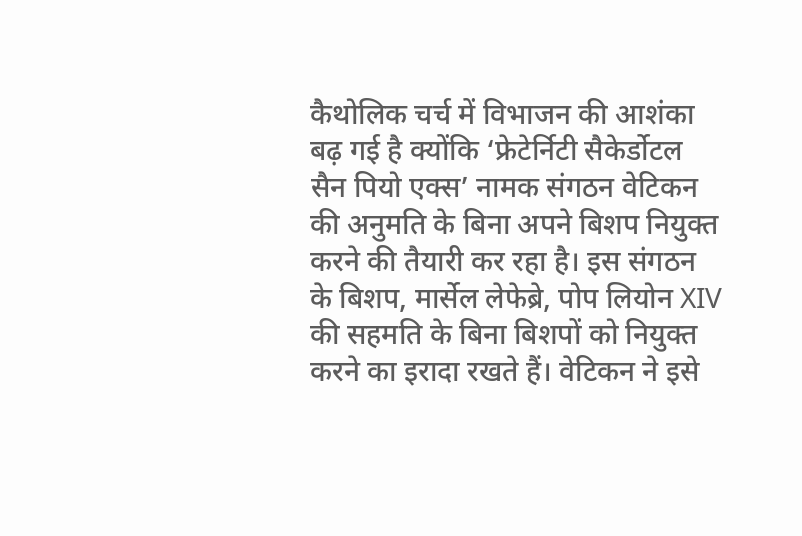कैथोलिक चर्च में विभाजन की आशंका बढ़ गई है क्योंकि ‘फ्रेटेर्निटी सैकेर्डोटल सैन पियो एक्स’ नामक संगठन वेटिकन की अनुमति के बिना अपने बिशप नियुक्त करने की तैयारी कर रहा है। इस संगठन के बिशप, मार्सेल लेफेब्रे, पोप लियोन XIV की सहमति के बिना बिशपों को नियुक्त करने का इरादा रखते हैं। वेटिकन ने इसे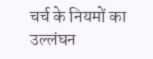चर्च के नियमों का उल्लंघन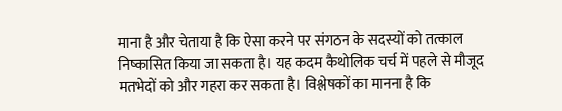माना है और चेताया है कि ऐसा करने पर संगठन के सदस्यों को तत्काल निष्कासित किया जा सकता है। यह कदम कैथोलिक चर्च में पहले से मौजूद मतभेदों को और गहरा कर सकता है। विश्लेषकों का मानना है कि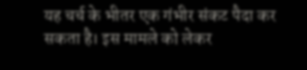यह चर्च के भीतर एक गंभीर संकट पैदा कर सकता है। इस मामले को लेकर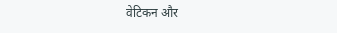वेटिकन और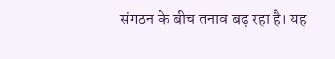संगठन के बीच तनाव बढ़ रहा है। यह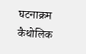घटनाक्रम कैथोलिक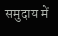समुदाय में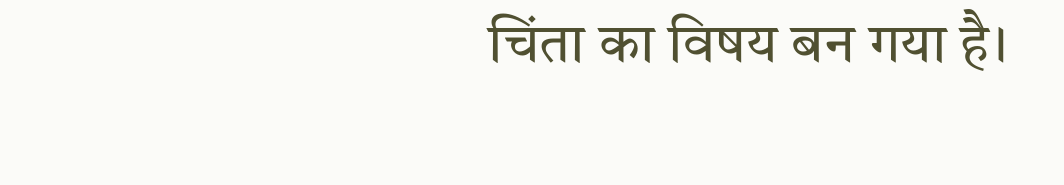चिंता का विषय बन गया है।